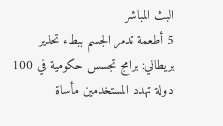البث المباشر
5 أطعمة تدمر الجسم ببطء تحذير بريطاني: برامج تجسس حكومية في 100 دولة تهدد المستخدمين مأساة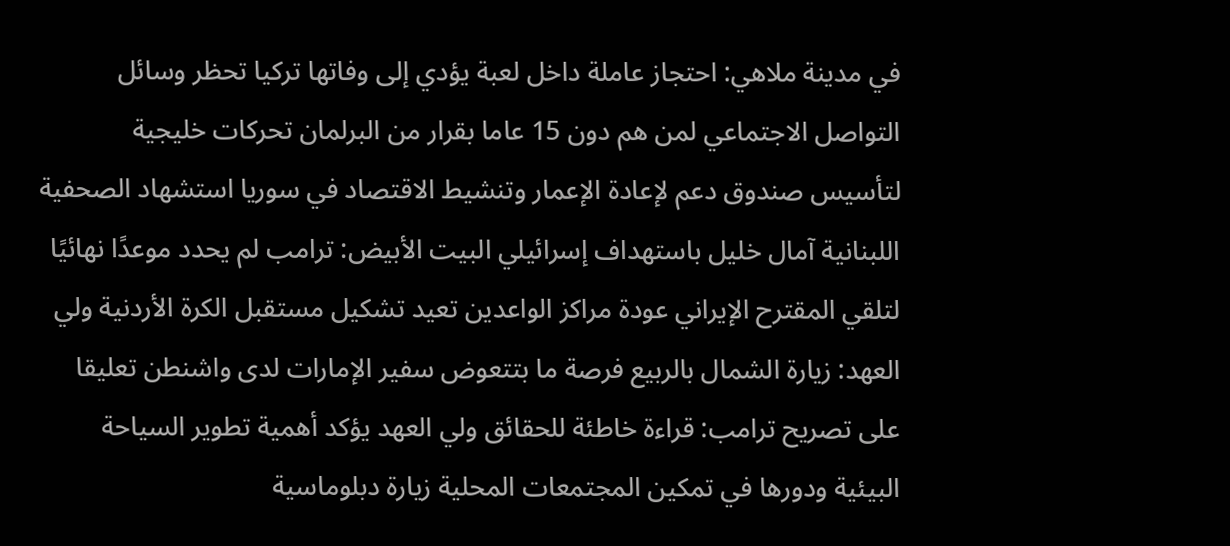في مدينة ملاهي: احتجاز عاملة داخل لعبة يؤدي إلى وفاتها تركيا تحظر وسائل التواصل الاجتماعي لمن هم دون 15 عاما بقرار من البرلمان تحركات خليجية لتأسيس صندوق دعم لإعادة الإعمار وتنشيط الاقتصاد في سوريا استشهاد الصحفية اللبنانية آمال خليل باستهداف إسرائيلي البيت الأبيض: ترامب لم يحدد موعدًا نهائيًا لتلقي المقترح الإيراني عودة مراكز الواعدين تعيد تشكيل مستقبل الكرة الأردنية ولي العهد: زيارة الشمال بالربيع فرصة ما بتتعوض سفير الإمارات لدى واشنطن تعليقا على تصريح ترامب: قراءة خاطئة للحقائق ولي العهد يؤكد أهمية تطوير السياحة البيئية ودورها في تمكين المجتمعات المحلية زيارة دبلوماسية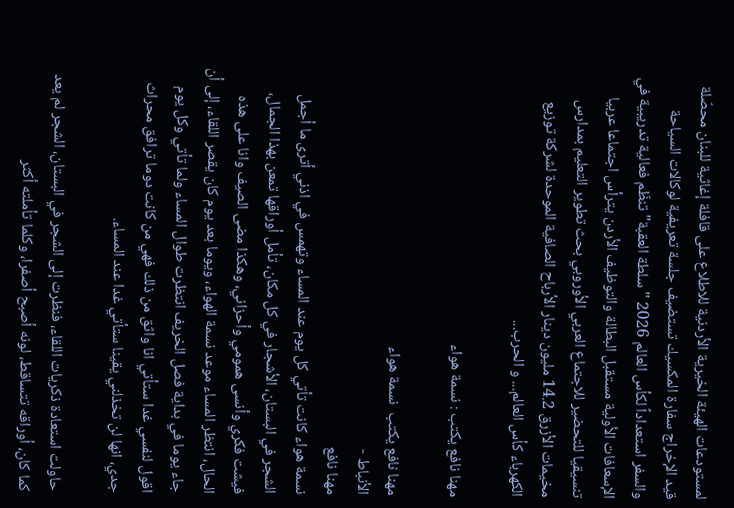لمستودعات الهيئة الخيرية الأردنية للاطلاع على قافلة إغاثية للبنان محصّلة قيد الإخراج سفارة المكسيك تستضيف جلسة تعريفية لوكالات السياحة والسفر استعداداً لكأس العالم 2026 "سلطة العقبة" تنظّم فعالية تدريبية في الإسعافات الأولية مستقبل البطالة والتوظيف الأردن يترأس اجتماعا عربيا تنسيقيا للتحضير للاجتماع العربي الأوروبي بحث تطوير التعليم بمدارس مخيمات الأزرق 14.2 مليون دينار الأرباح الصافية الموحدة لشركة توزيع الكهرباء كأس العالم... و الحرب...

مهنا نافع يكتب : نسمة هواء

مهنا نافع يكتب  نسمة هواء
الأنباط -
مهنا نافع
نسمة هواء كانت تأتي كل يوم عند المساء وتهمس في اذني أترى ما أجمل الشجر في البستان، الأشجار في كل مكان، تأمل أوراقها تمعن بهذا الجمال، فيشت فكري وأنسى همومي وأحزاني، وهكذا مضى الصيف وانا على هذه الحال، انتظر المساء موعد نسمة الهواء، ويوما بعد يوم كان يقصر اللقاء، إلى أن جاء يوما في بداية فصل الخريف انتظرت طوال المساء ولما تأتي وكل يوم اقول لنفسي غدا ستأتي انا واثق من ذلك فهي من كانت دوما ترافق محراث جدي، انها لن تخذلني يقينا ستأتي غدا عند المساء.

حاولت استعادة ذكريات اللقاء، فنظرت إلى الشجر في البستان، الشجر لم يعد كما كان، أوراقه تتساقط، لونه أصبح أصفرا، وكلما تأملته أكثر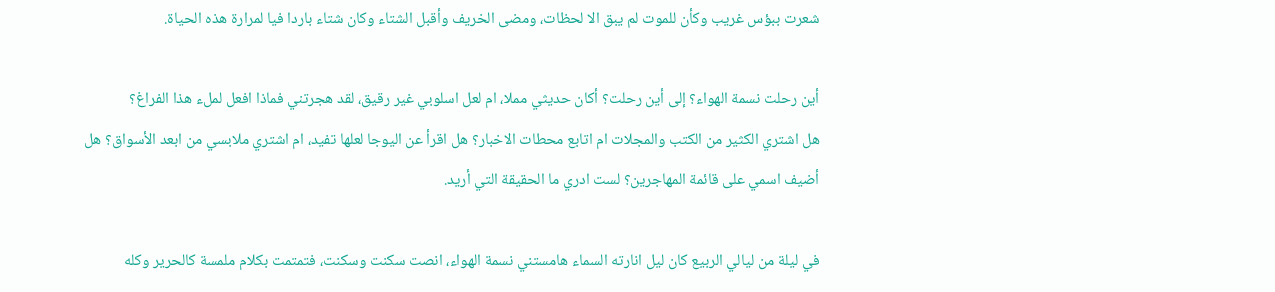شعرت ببؤس غريب وكأن للموت لم يبق الا لحظات، ومضى الخريف وأقبل الشتاء وكان شتاء باردا فيا لمرارة هذه الحياة.

أين رحلت نسمة الهواء؟ إلى أين رحلت؟ أكان حديثي مملا، ام لعل اسلوبي غير رقيق، لقد هجرتني فماذا افعل لملء هذا الفراغ؟
هل اشتري الكثير من الكتب والمجلات ام اتابع محطات الاخبار؟ هل اقرأ عن اليوجا لعلها تفيد، ام اشتري ملابسي من ابعد الأسواق؟ هل أضيف اسمي على قائمة المهاجرين؟ لست ادري ما الحقيقة التي أريد.

في ليلة من ليالي الربيع كان ليل انارته السماء هامستني نسمة الهواء، انصت سكنت وسكنت، فتمتمت بكلام ملمسة كالحرير وكله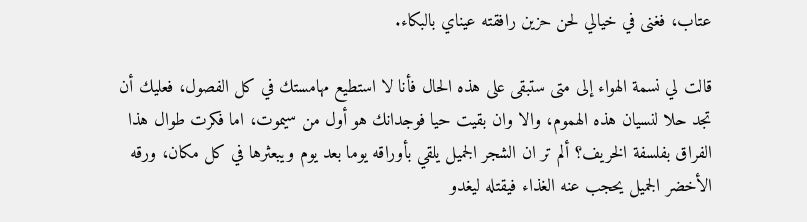عتاب، فغنى في خيالي لحن حزين رافقته عيناي بالبكاء.

قالت لي نسمة الهواء إلى متى ستبقى على هذه الحال فأنا لا استطيع مهامستك في كل الفصول، فعليك أن تجد حلا لنسيان هذه الهموم، والا وان بقيت حيا فوجدانك هو أول من سيموت، اما فكرت طوال هذا الفراق بفلسفة الخريف؟ ألم تر ان الشجر الجميل يلقي بأوراقه يوما بعد يوم ويبعثرها في كل مكان، ورقه الأخضر الجميل يحجب عنه الغذاء فيقتله ليغدو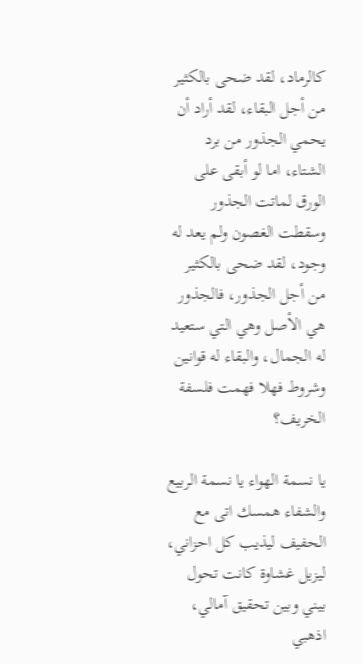كالرماد، لقد ضحى بالكثير من أجل البقاء، لقد أراد أن يحمي الجذور من برد الشتاء، اما لو أبقى على الورق لماتت الجذور وسقطت الغصون ولم يعد له وجود، لقد ضحى بالكثير من أجل الجذور، فالجذور هي الأصل وهي التي ستعيد له الجمال، والبقاء له قوانين وشروط فهلا فهمت فلسفة الخريف؟

يا نسمة الهواء يا نسمة الربيع والشفاء همسك اتى مع الحفيف ليذيب كل احزاني، ليزيل غشاوة كانت تحول بيني وبين تحقيق آمالي، اذهبي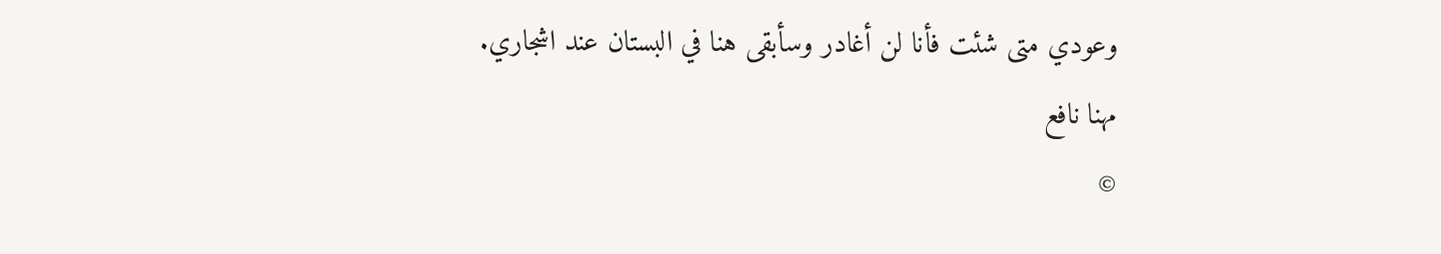وعودي متى شئت فأنا لن أغادر وسأبقى هنا في البستان عند اشجاري.
مهنا نافع
©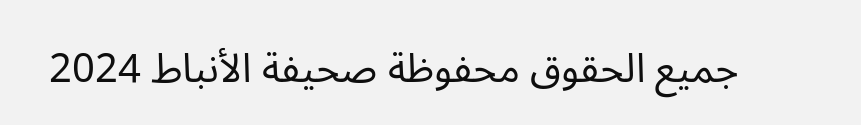جميع الحقوق محفوظة صحيفة الأنباط 2024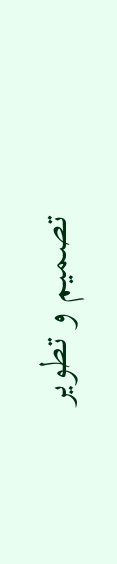تصميم و تطوير